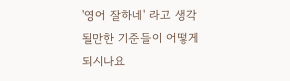'영어 잘하네' 라고 생각될만한 기준들이 어떻게 되시나요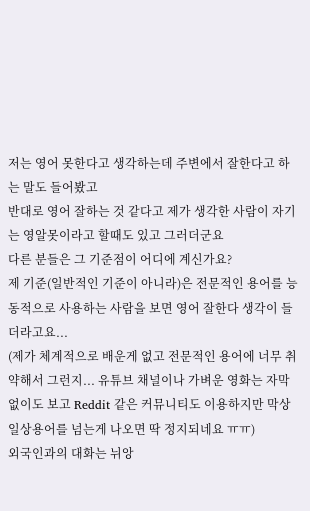저는 영어 못한다고 생각하는데 주변에서 잘한다고 하는 말도 들어봤고
반대로 영어 잘하는 것 같다고 제가 생각한 사람이 자기는 영알못이라고 할때도 있고 그러더군요
다른 분들은 그 기준점이 어디에 계신가요?
제 기준(일반적인 기준이 아니라)은 전문적인 용어를 능동적으로 사용하는 사람을 보면 영어 잘한다 생각이 들더라고요...
(제가 체계적으로 배운게 없고 전문적인 용어에 너무 취약해서 그런지... 유튜브 채널이나 가벼운 영화는 자막 없이도 보고 Reddit 같은 커뮤니티도 이용하지만 막상 일상용어를 넘는게 나오면 딱 정지되네요 ㅠㅠ)
외국인과의 대화는 뉘앙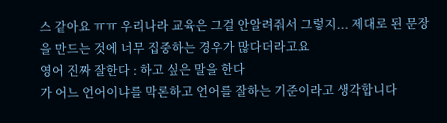스 같아요 ㅠㅠ 우리나라 교육은 그걸 안알려줘서 그렇지... 제대로 된 문장을 만드는 것에 너무 집중하는 경우가 많다더라고요
영어 진짜 잘한다 : 하고 싶은 말을 한다
가 어느 언어이냐를 막론하고 언어를 잘하는 기준이라고 생각합니다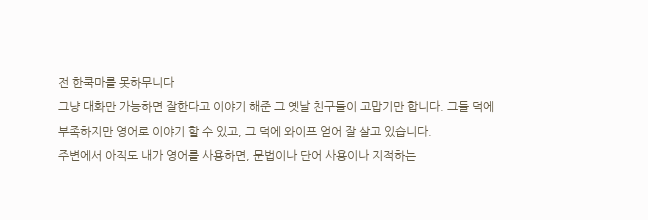전 한쿡마를 못하무니다
그냥 대화만 가능하면 잘한다고 이야기 해준 그 옛날 친구들이 고맙기만 합니다. 그들 덕에 부족하지만 영어로 이야기 할 수 있고, 그 덕에 와이프 얻어 잘 살고 있습니다.
주변에서 아직도 내가 영어를 사용하면, 문법이나 단어 사용이나 지적하는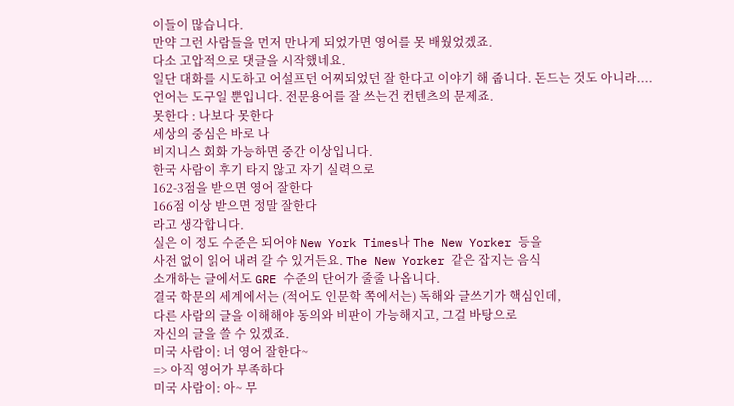이들이 많습니다.
만약 그런 사람들을 먼저 만나게 되었가면 영어를 못 배웠었겠죠.
다소 고압적으로 댓글을 시작했네요.
일단 대화를 시도하고 어설프던 어찌되었던 잘 한다고 이야기 해 줍니다. 돈드는 것도 아니라....
언어는 도구일 뿐입니다. 전문용어를 잘 쓰는건 컨텐츠의 문제죠.
못한다 : 나보다 못한다
세상의 중심은 바로 나
비지니스 회화 가능하면 중간 이상입니다.
한국 사람이 후기 타지 않고 자기 실력으로
162-3점을 받으면 영어 잘한다
166점 이상 받으면 정말 잘한다
라고 생각합니다.
실은 이 정도 수준은 되어야 New York Times나 The New Yorker 등을
사전 없이 읽어 내려 갈 수 있거든요. The New Yorker 같은 잡지는 음식
소개하는 글에서도 GRE 수준의 단어가 줄줄 나옵니다.
결국 학문의 세계에서는 (적어도 인문학 쪽에서는) 독해와 글쓰기가 핵심인데,
다른 사람의 글을 이해해야 동의와 비판이 가능해지고, 그걸 바탕으로
자신의 글을 쓸 수 있겠죠.
미국 사람이: 너 영어 잘한다~
=> 아직 영어가 부족하다
미국 사람이: 아~ 무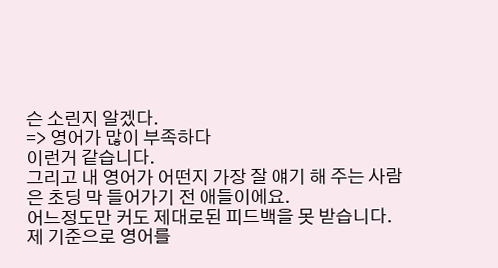슨 소린지 알겠다.
=> 영어가 많이 부족하다
이런거 같습니다.
그리고 내 영어가 어떤지 가장 잘 얘기 해 주는 사람은 초딩 막 들어가기 전 애들이에요.
어느정도만 커도 제대로된 피드백을 못 받습니다.
제 기준으로 영어를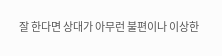잘 한다면 상대가 아무런 불편이나 이상한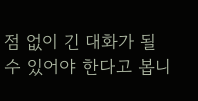점 없이 긴 대화가 될 수 있어야 한다고 봅니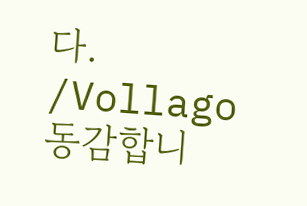다.
/Vollago
동감합니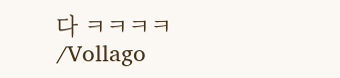다 ㅋㅋㅋㅋ
/Vollago